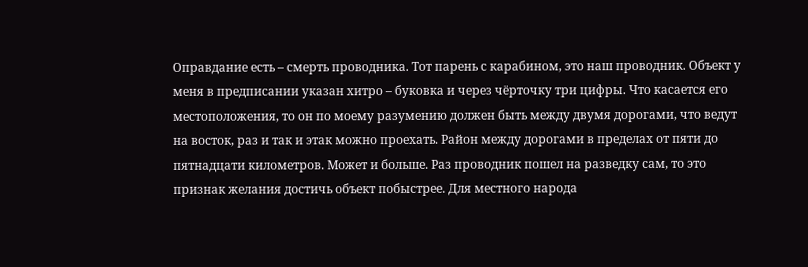Оправдание есть – смерть проводника. Тот парень с карабином, это наш проводник. Объект у меня в предписании указан хитро – буковка и через чёрточку три цифры. Что касается его местоположения, то он по моему разумению должен быть между двумя дорогами, что ведут на восток, раз и так и этак можно проехать. Район между дорогами в пределах от пяти до пятнадцати километров. Может и больше. Раз проводник пошел на разведку сам, то это признак желания достичь объект побыстрее. Для местного народа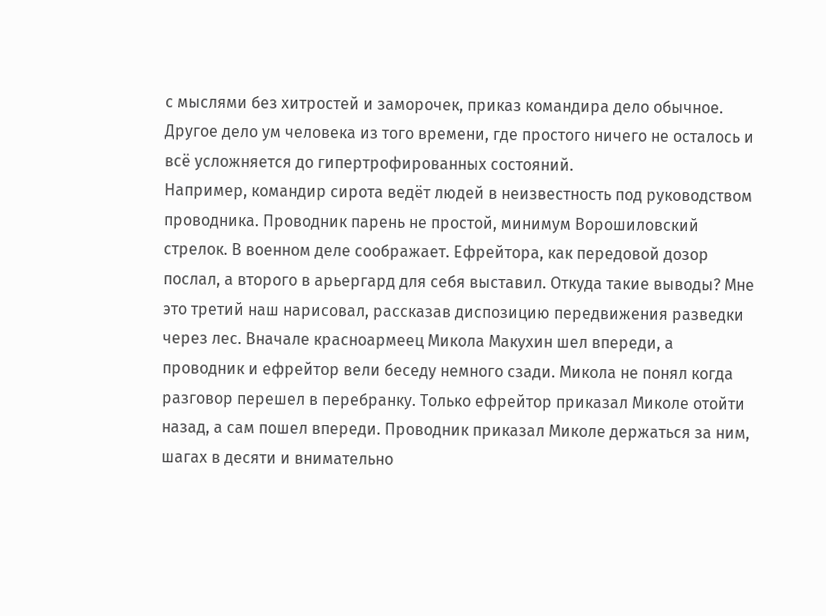с мыслями без хитростей и заморочек, приказ командира дело обычное. Другое дело ум человека из того времени, где простого ничего не осталось и всё усложняется до гипертрофированных состояний.
Например, командир сирота ведёт людей в неизвестность под руководством проводника. Проводник парень не простой, минимум Ворошиловский стрелок. В военном деле соображает. Ефрейтора, как передовой дозор послал, а второго в арьергард для себя выставил. Откуда такие выводы? Мне это третий наш нарисовал, рассказав диспозицию передвижения разведки через лес. Вначале красноармеец Микола Макухин шел впереди, а проводник и ефрейтор вели беседу немного сзади. Микола не понял когда разговор перешел в перебранку. Только ефрейтор приказал Миколе отойти назад, а сам пошел впереди. Проводник приказал Миколе держаться за ним, шагах в десяти и внимательно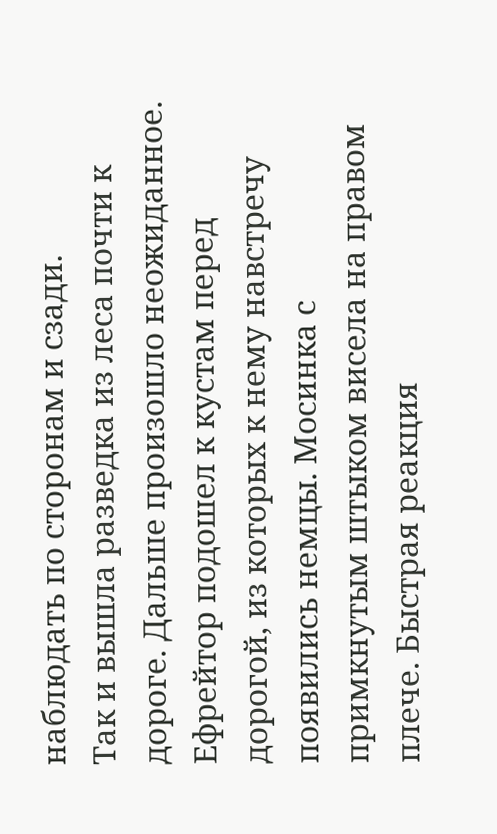наблюдать по сторонам и сзади.
Так и вышла разведка из леса почти к дороге. Дальше произошло неожиданное. Ефрейтор подошел к кустам перед дорогой, из которых к нему навстречу появились немцы. Мосинка с примкнутым штыком висела на правом плече. Быстрая реакция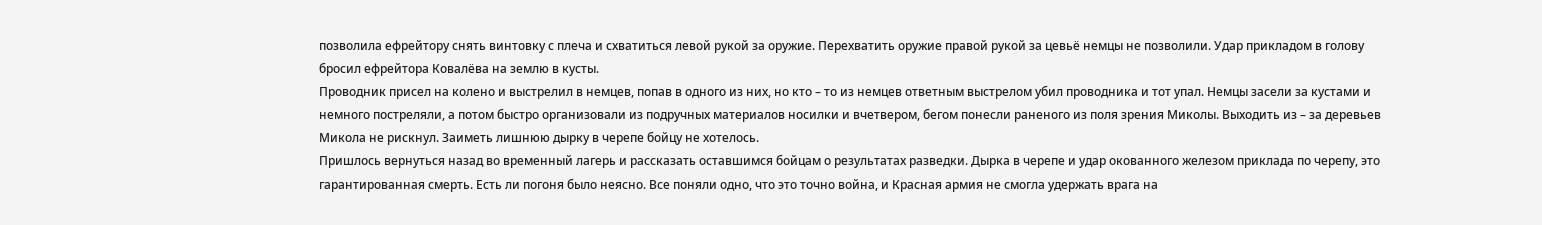позволила ефрейтору снять винтовку с плеча и схватиться левой рукой за оружие. Перехватить оружие правой рукой за цевьё немцы не позволили. Удар прикладом в голову бросил ефрейтора Ковалёва на землю в кусты.
Проводник присел на колено и выстрелил в немцев, попав в одного из них, но кто – то из немцев ответным выстрелом убил проводника и тот упал. Немцы засели за кустами и немного постреляли, а потом быстро организовали из подручных материалов носилки и вчетвером, бегом понесли раненого из поля зрения Миколы. Выходить из – за деревьев Микола не рискнул. Заиметь лишнюю дырку в черепе бойцу не хотелось.
Пришлось вернуться назад во временный лагерь и рассказать оставшимся бойцам о результатах разведки. Дырка в черепе и удар окованного железом приклада по черепу, это гарантированная смерть. Есть ли погоня было неясно. Все поняли одно, что это точно война, и Красная армия не смогла удержать врага на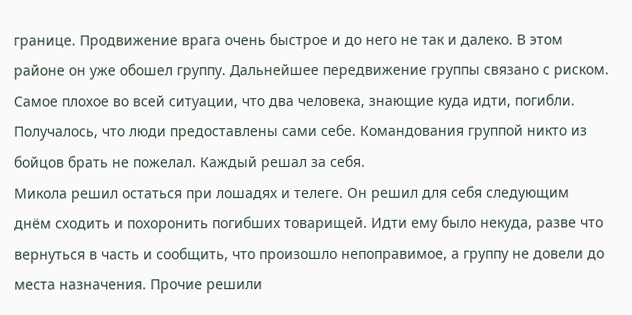границе. Продвижение врага очень быстрое и до него не так и далеко. В этом районе он уже обошел группу. Дальнейшее передвижение группы связано с риском. Самое плохое во всей ситуации, что два человека, знающие куда идти, погибли. Получалось, что люди предоставлены сами себе. Командования группой никто из бойцов брать не пожелал. Каждый решал за себя.
Микола решил остаться при лошадях и телеге. Он решил для себя следующим днём сходить и похоронить погибших товарищей. Идти ему было некуда, разве что вернуться в часть и сообщить, что произошло непоправимое, а группу не довели до места назначения. Прочие решили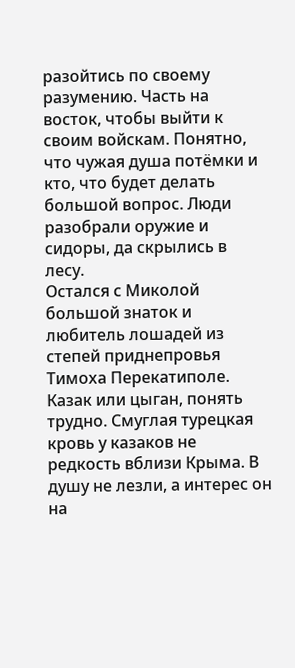разойтись по своему разумению. Часть на восток, чтобы выйти к своим войскам. Понятно, что чужая душа потёмки и кто, что будет делать большой вопрос. Люди разобрали оружие и сидоры, да скрылись в лесу.
Остался с Миколой большой знаток и любитель лошадей из степей приднепровья Тимоха Перекатиполе. Казак или цыган, понять трудно. Смуглая турецкая кровь у казаков не редкость вблизи Крыма. В душу не лезли, а интерес он на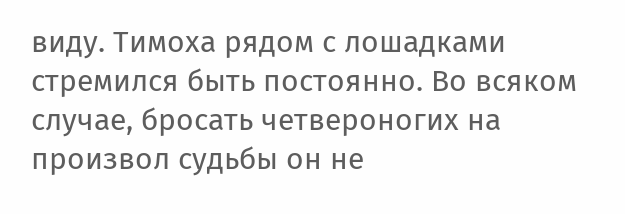виду. Тимоха рядом с лошадками стремился быть постоянно. Во всяком случае, бросать четвероногих на произвол судьбы он не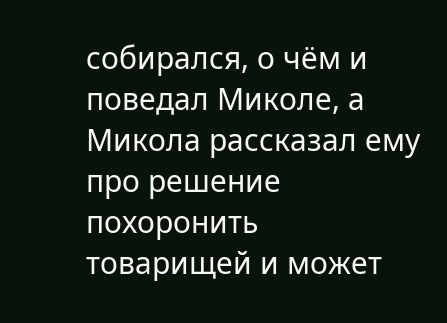собирался, о чём и поведал Миколе, а Микола рассказал ему про решение похоронить товарищей и может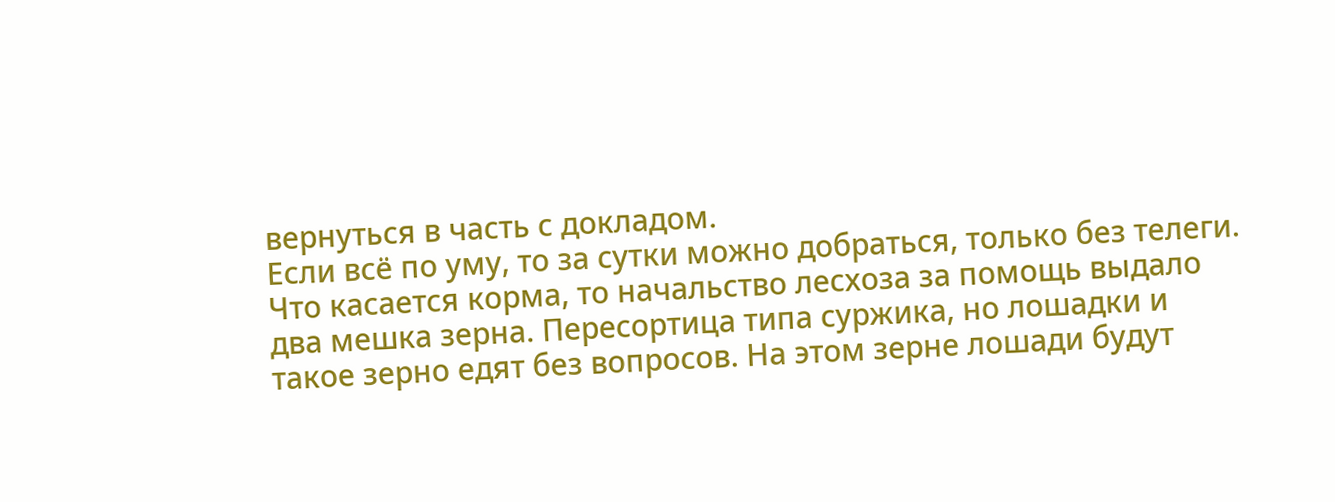вернуться в часть с докладом.
Если всё по уму, то за сутки можно добраться, только без телеги. Что касается корма, то начальство лесхоза за помощь выдало два мешка зерна. Пересортица типа суржика, но лошадки и такое зерно едят без вопросов. На этом зерне лошади будут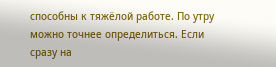способны к тяжёлой работе. По утру можно точнее определиться. Если сразу на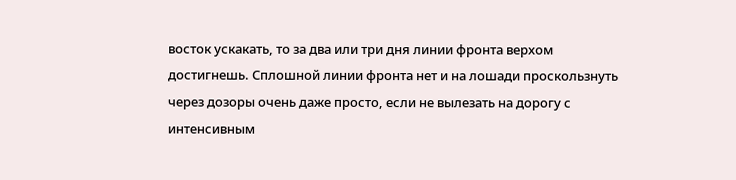восток ускакать, то за два или три дня линии фронта верхом достигнешь. Сплошной линии фронта нет и на лошади проскользнуть через дозоры очень даже просто, если не вылезать на дорогу с интенсивным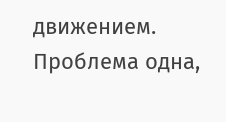движением. Проблема одна,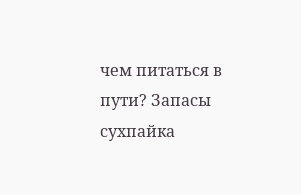чем питаться в пути? Запасы сухпайка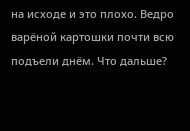на исходе и это плохо. Ведро варёной картошки почти всю подъели днём. Что дальше?